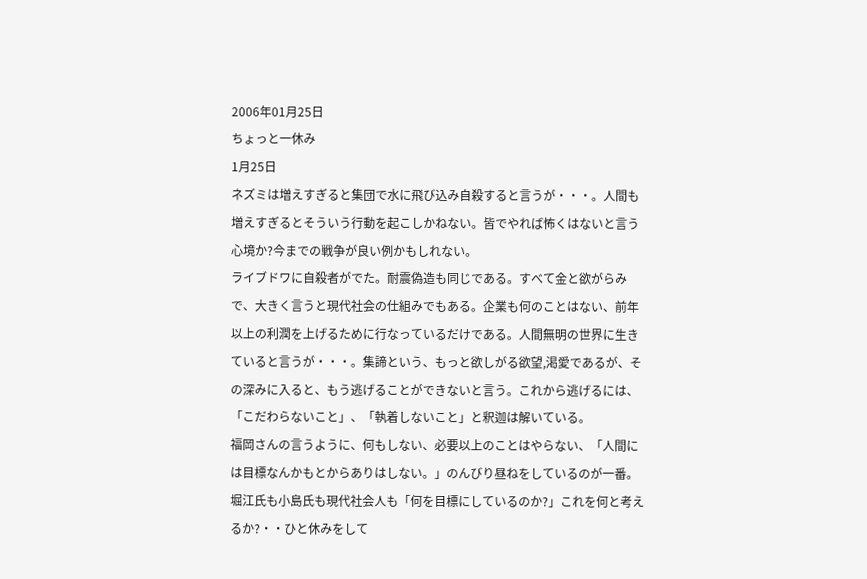2006年01月25日
ちょっと一休み
1月25日
ネズミは増えすぎると集団で水に飛び込み自殺すると言うが・・・。人間も増えすぎるとそういう行動を起こしかねない。皆でやれば怖くはないと言う心境か?今までの戦争が良い例かもしれない。
ライブドワに自殺者がでた。耐震偽造も同じである。すべて金と欲がらみで、大きく言うと現代社会の仕組みでもある。企業も何のことはない、前年以上の利潤を上げるために行なっているだけである。人間無明の世界に生きていると言うが・・・。集諦という、もっと欲しがる欲望,渇愛であるが、その深みに入ると、もう逃げることができないと言う。これから逃げるには、「こだわらないこと」、「執着しないこと」と釈迦は解いている。
福岡さんの言うように、何もしない、必要以上のことはやらない、「人間には目標なんかもとからありはしない。」のんびり昼ねをしているのが一番。堀江氏も小島氏も現代社会人も「何を目標にしているのか?」これを何と考えるか?・・ひと休みをして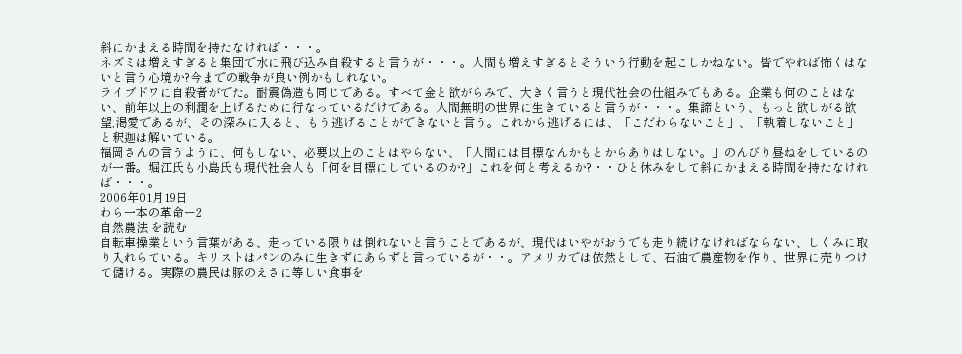斜にかまえる時間を持たなければ・・・。
ネズミは増えすぎると集団で水に飛び込み自殺すると言うが・・・。人間も増えすぎるとそういう行動を起こしかねない。皆でやれば怖くはないと言う心境か?今までの戦争が良い例かもしれない。
ライブドワに自殺者がでた。耐震偽造も同じである。すべて金と欲がらみで、大きく言うと現代社会の仕組みでもある。企業も何のことはない、前年以上の利潤を上げるために行なっているだけである。人間無明の世界に生きていると言うが・・・。集諦という、もっと欲しがる欲望,渇愛であるが、その深みに入ると、もう逃げることができないと言う。これから逃げるには、「こだわらないこと」、「執着しないこと」と釈迦は解いている。
福岡さんの言うように、何もしない、必要以上のことはやらない、「人間には目標なんかもとからありはしない。」のんびり昼ねをしているのが一番。堀江氏も小島氏も現代社会人も「何を目標にしているのか?」これを何と考えるか?・・ひと休みをして斜にかまえる時間を持たなければ・・・。
2006年01月19日
わら一本の革命ー2
自然農法 を読む
自転車操業という言葉がある、走っている限りは倒れないと言うことであるが、現代はいやがおうでも走り続けなければならない、しくみに取り入れらている。キリストはパンのみに生きずにあらずと言っているが・・。アメリカでは依然として、石油で農産物を作り、世界に売りつけて儲ける。実際の農民は豚のえさに等しい食事を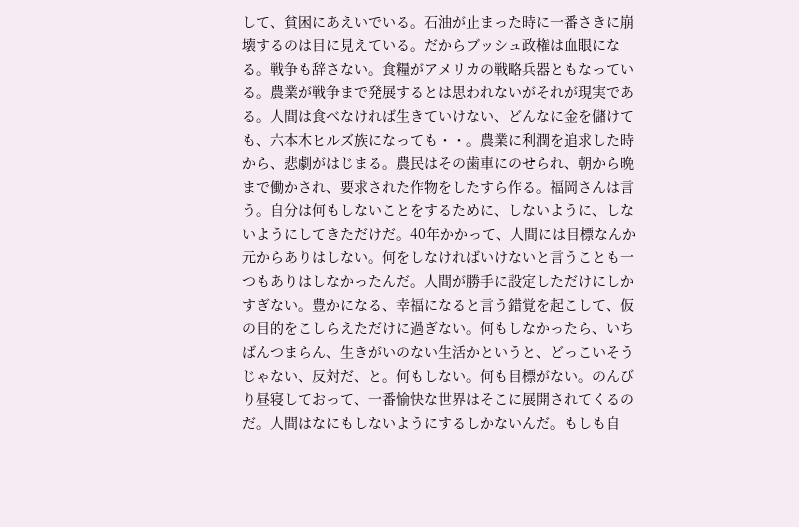して、貧困にあえいでいる。石油が止まった時に一番さきに崩壊するのは目に見えている。だからブッシュ政権は血眼になる。戦争も辞さない。食糧がアメリカの戦略兵器ともなっている。農業が戦争まで発展するとは思われないがそれが現実である。人間は食べなければ生きていけない、どんなに金を儲けても、六本木ヒルズ族になっても・・。農業に利潤を追求した時から、悲劇がはじまる。農民はその歯車にのせられ、朝から晩まで働かされ、要求された作物をしたすら作る。福岡さんは言う。自分は何もしないことをするために、しないように、しないようにしてきただけだ。40年かかって、人間には目標なんか元からありはしない。何をしなければいけないと言うことも一つもありはしなかったんだ。人間が勝手に設定しただけにしかすぎない。豊かになる、幸福になると言う錯覚を起こして、仮の目的をこしらえただけに過ぎない。何もしなかったら、いちばんつまらん、生きがいのない生活かというと、どっこいそうじゃない、反対だ、と。何もしない。何も目標がない。のんびり昼寝しておって、一番愉快な世界はそこに展開されてくるのだ。人間はなにもしないようにするしかないんだ。もしも自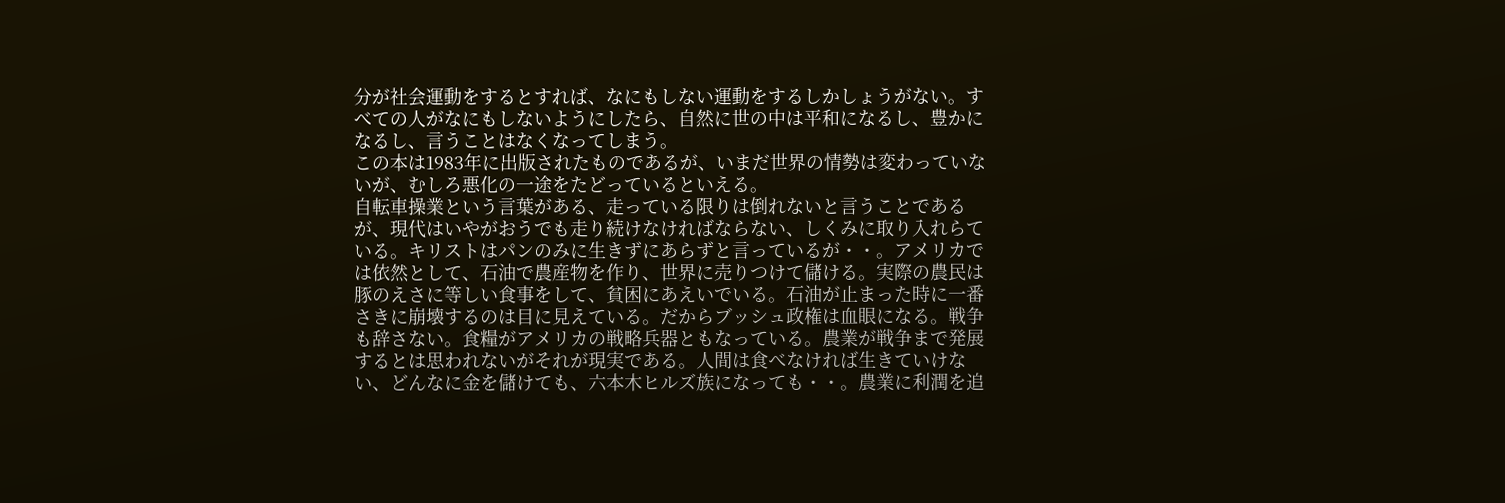分が社会運動をするとすれば、なにもしない運動をするしかしょうがない。すべての人がなにもしないようにしたら、自然に世の中は平和になるし、豊かになるし、言うことはなくなってしまう。
この本は1983年に出版されたものであるが、いまだ世界の情勢は変わっていないが、むしろ悪化の一途をたどっているといえる。
自転車操業という言葉がある、走っている限りは倒れないと言うことであるが、現代はいやがおうでも走り続けなければならない、しくみに取り入れらている。キリストはパンのみに生きずにあらずと言っているが・・。アメリカでは依然として、石油で農産物を作り、世界に売りつけて儲ける。実際の農民は豚のえさに等しい食事をして、貧困にあえいでいる。石油が止まった時に一番さきに崩壊するのは目に見えている。だからブッシュ政権は血眼になる。戦争も辞さない。食糧がアメリカの戦略兵器ともなっている。農業が戦争まで発展するとは思われないがそれが現実である。人間は食べなければ生きていけない、どんなに金を儲けても、六本木ヒルズ族になっても・・。農業に利潤を追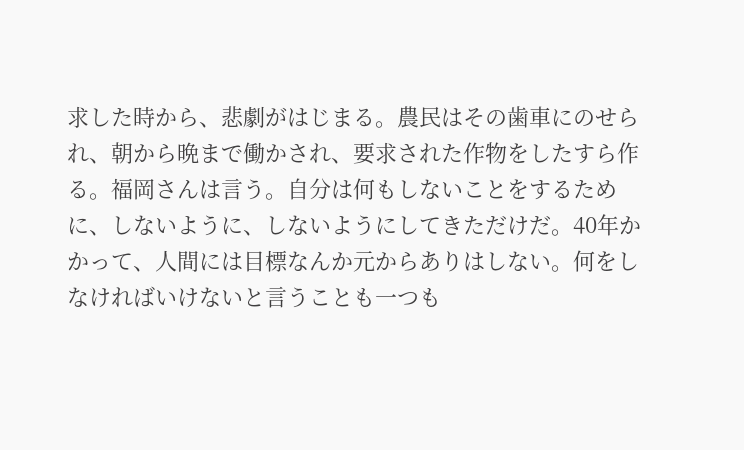求した時から、悲劇がはじまる。農民はその歯車にのせられ、朝から晩まで働かされ、要求された作物をしたすら作る。福岡さんは言う。自分は何もしないことをするために、しないように、しないようにしてきただけだ。40年かかって、人間には目標なんか元からありはしない。何をしなければいけないと言うことも一つも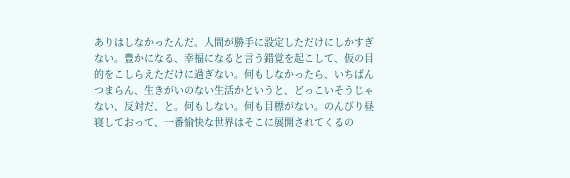ありはしなかったんだ。人間が勝手に設定しただけにしかすぎない。豊かになる、幸福になると言う錯覚を起こして、仮の目的をこしらえただけに過ぎない。何もしなかったら、いちばんつまらん、生きがいのない生活かというと、どっこいそうじゃない、反対だ、と。何もしない。何も目標がない。のんびり昼寝しておって、一番愉快な世界はそこに展開されてくるの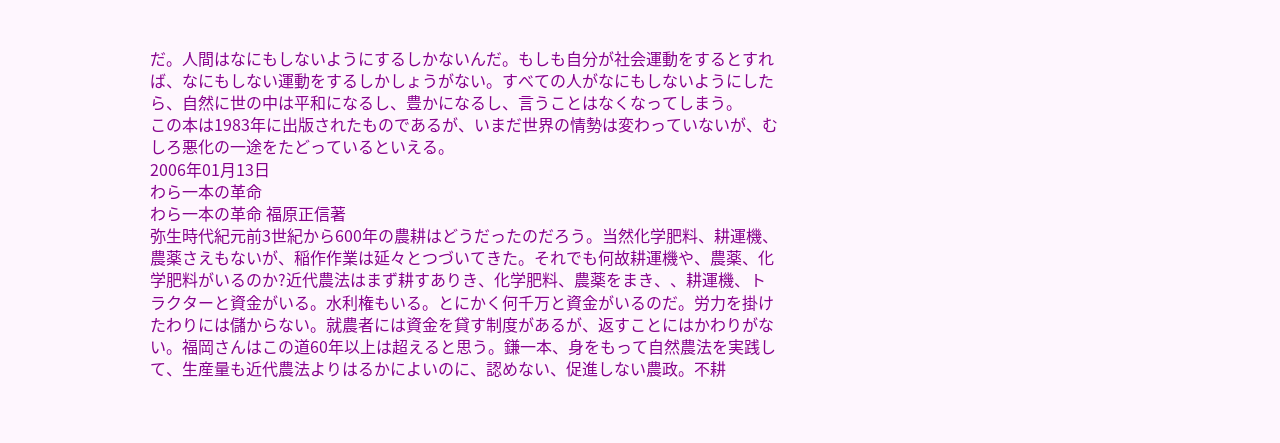だ。人間はなにもしないようにするしかないんだ。もしも自分が社会運動をするとすれば、なにもしない運動をするしかしょうがない。すべての人がなにもしないようにしたら、自然に世の中は平和になるし、豊かになるし、言うことはなくなってしまう。
この本は1983年に出版されたものであるが、いまだ世界の情勢は変わっていないが、むしろ悪化の一途をたどっているといえる。
2006年01月13日
わら一本の革命
わら一本の革命 福原正信著
弥生時代紀元前3世紀から600年の農耕はどうだったのだろう。当然化学肥料、耕運機、農薬さえもないが、稲作作業は延々とつづいてきた。それでも何故耕運機や、農薬、化学肥料がいるのか?近代農法はまず耕すありき、化学肥料、農薬をまき、、耕運機、トラクターと資金がいる。水利権もいる。とにかく何千万と資金がいるのだ。労力を掛けたわりには儲からない。就農者には資金を貸す制度があるが、返すことにはかわりがない。福岡さんはこの道60年以上は超えると思う。鎌一本、身をもって自然農法を実践して、生産量も近代農法よりはるかによいのに、認めない、促進しない農政。不耕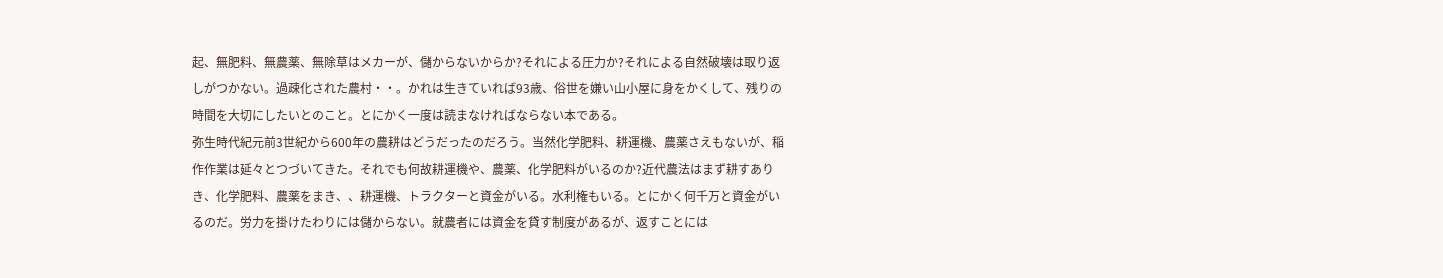起、無肥料、無農薬、無除草はメカーが、儲からないからか?それによる圧力か?それによる自然破壊は取り返しがつかない。過疎化された農村・・。かれは生きていれば93歳、俗世を嫌い山小屋に身をかくして、残りの時間を大切にしたいとのこと。とにかく一度は読まなければならない本である。
弥生時代紀元前3世紀から600年の農耕はどうだったのだろう。当然化学肥料、耕運機、農薬さえもないが、稲作作業は延々とつづいてきた。それでも何故耕運機や、農薬、化学肥料がいるのか?近代農法はまず耕すありき、化学肥料、農薬をまき、、耕運機、トラクターと資金がいる。水利権もいる。とにかく何千万と資金がいるのだ。労力を掛けたわりには儲からない。就農者には資金を貸す制度があるが、返すことには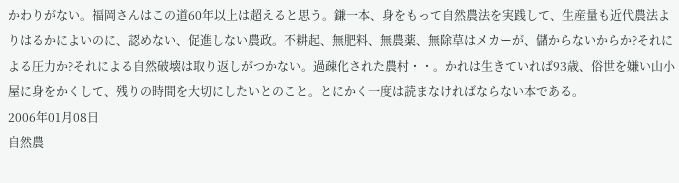かわりがない。福岡さんはこの道60年以上は超えると思う。鎌一本、身をもって自然農法を実践して、生産量も近代農法よりはるかによいのに、認めない、促進しない農政。不耕起、無肥料、無農薬、無除草はメカーが、儲からないからか?それによる圧力か?それによる自然破壊は取り返しがつかない。過疎化された農村・・。かれは生きていれば93歳、俗世を嫌い山小屋に身をかくして、残りの時間を大切にしたいとのこと。とにかく一度は読まなければならない本である。
2006年01月08日
自然農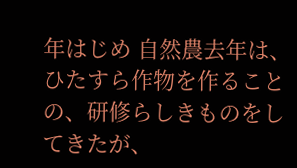年はじめ 自然農去年は、ひたすら作物を作ることの、研修らしきものをしてきたが、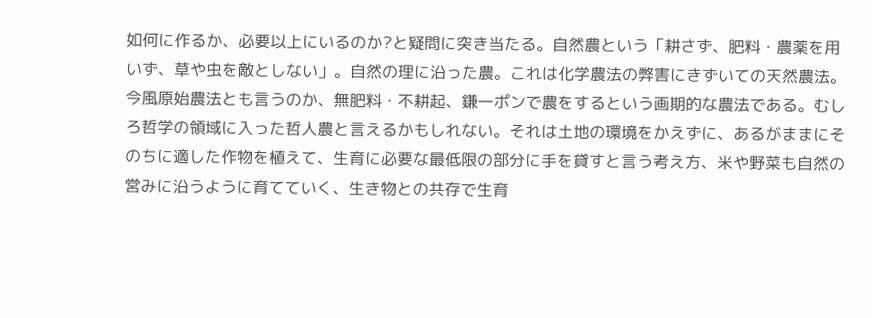如何に作るか、必要以上にいるのか?と疑問に突き当たる。自然農という「耕さず、肥料・農薬を用いず、草や虫を敵としない」。自然の理に沿った農。これは化学農法の弊害にきずいての天然農法。今風原始農法とも言うのか、無肥料・不耕起、鎌一ポンで農をするという画期的な農法である。むしろ哲学の領域に入った哲人農と言えるかもしれない。それは土地の環境をかえずに、あるがままにそのちに適した作物を植えて、生育に必要な最低限の部分に手を貸すと言う考え方、米や野菜も自然の営みに沿うように育てていく、生き物との共存で生育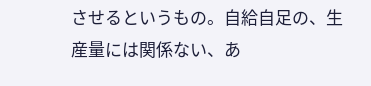させるというもの。自給自足の、生産量には関係ない、あ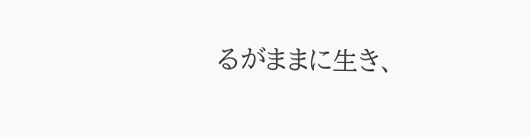るがままに生き、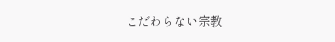こだわらない宗教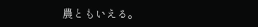農ともいえる。